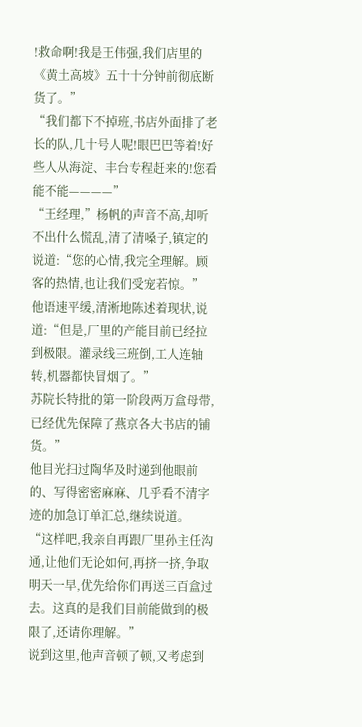!救命啊!我是王伟强,我们店里的《黄土高坡》五十十分钟前彻底断货了。”
“我们都下不掉班,书店外面排了老长的队,几十号人呢!眼巴巴等着!好些人从海淀、丰台专程赶来的!您看能不能————”
“王经理,”杨帆的声音不高,却听不出什么慌乱,清了清嗓子,镇定的说道:“您的心情,我完全理解。顾客的热情,也让我们受宠若惊。”
他语速平缓,清淅地陈述着现状,说道:“但是,厂里的产能目前已经拉到极限。灌录线三班倒,工人连轴转,机器都快冒烟了。”
苏院长特批的第一阶段两万盒母带,已经优先保障了燕京各大书店的铺货。”
他目光扫过陶华及时递到他眼前的、写得密密麻麻、几乎看不清字迹的加急订单汇总,继续说道。
“这样吧,我亲自再跟厂里孙主任沟通,让他们无论如何,再挤一挤,争取明天一早,优先给你们再送三百盒过去。这真的是我们目前能做到的极限了,还请你理解。”
说到这里,他声音顿了顿,又考虑到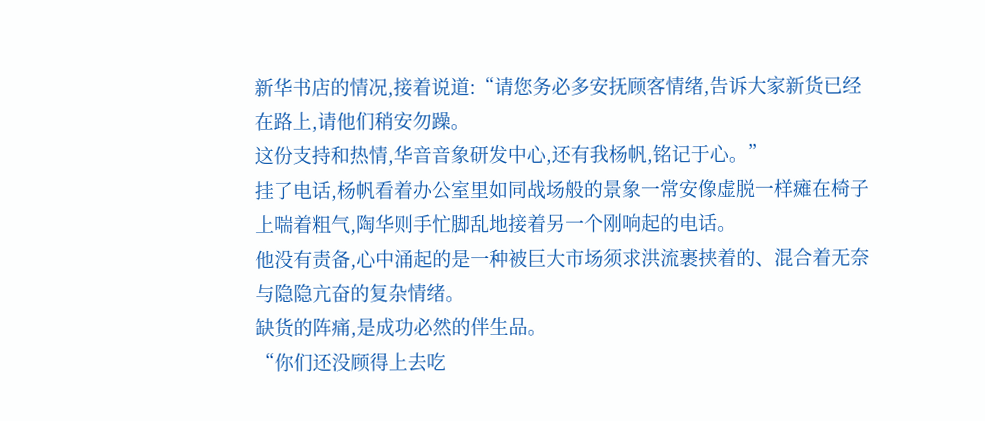新华书店的情况,接着说道:“请您务必多安抚顾客情绪,告诉大家新货已经在路上,请他们稍安勿躁。
这份支持和热情,华音音象研发中心,还有我杨帆,铭记于心。”
挂了电话,杨帆看着办公室里如同战场般的景象一常安像虚脱一样瘫在椅子上喘着粗气,陶华则手忙脚乱地接着另一个刚响起的电话。
他没有责备,心中涌起的是一种被巨大市场须求洪流裹挟着的、混合着无奈与隐隐亢奋的复杂情绪。
缺货的阵痛,是成功必然的伴生品。
“你们还没顾得上去吃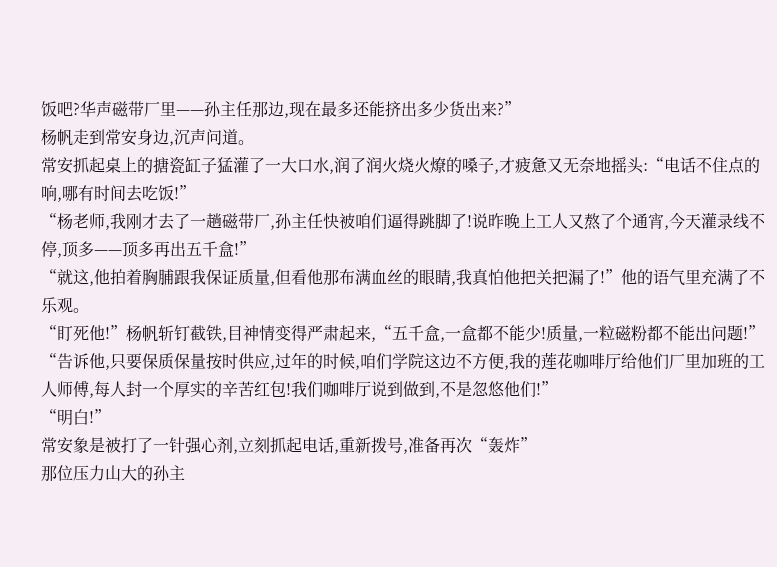饭吧?华声磁带厂里——孙主任那边,现在最多还能挤出多少货出来?”
杨帆走到常安身边,沉声问道。
常安抓起桌上的搪瓷缸子猛灌了一大口水,润了润火烧火燎的嗓子,才疲惫又无奈地摇头:“电话不住点的响,哪有时间去吃饭!”
“杨老师,我刚才去了一趟磁带厂,孙主任快被咱们逼得跳脚了!说昨晚上工人又熬了个通宵,今天灌录线不停,顶多——顶多再出五千盒!”
“就这,他拍着胸脯跟我保证质量,但看他那布满血丝的眼睛,我真怕他把关把漏了!”他的语气里充满了不乐观。
“盯死他!”杨帆斩钉截铁,目神情变得严肃起来,“五千盒,一盒都不能少!质量,一粒磁粉都不能出问题!”
“告诉他,只要保质保量按时供应,过年的时候,咱们学院这边不方便,我的莲花咖啡厅给他们厂里加班的工人师傅,每人封一个厚实的辛苦红包!我们咖啡厅说到做到,不是忽悠他们!”
“明白!”
常安象是被打了一针强心剂,立刻抓起电话,重新拨号,准备再次“轰炸”
那位压力山大的孙主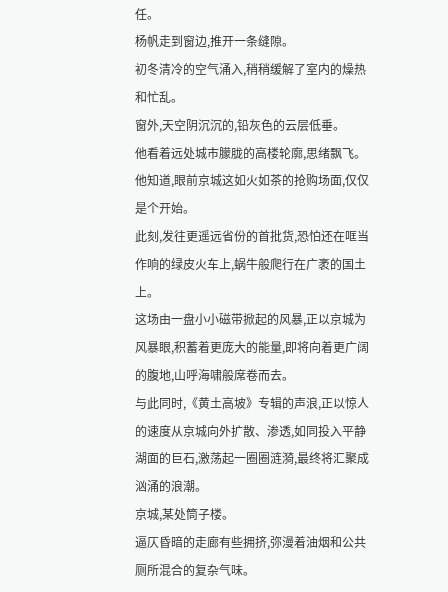任。
杨帆走到窗边,推开一条缝隙。
初冬清冷的空气涌入,稍稍缓解了室内的燥热和忙乱。
窗外,天空阴沉沉的,铅灰色的云层低垂。
他看着远处城市朦胧的高楼轮廓,思绪飘飞。
他知道,眼前京城这如火如茶的抢购场面,仅仅是个开始。
此刻,发往更遥远省份的首批货,恐怕还在哐当作响的绿皮火车上,蜗牛般爬行在广袤的国土上。
这场由一盘小小磁带掀起的风暴,正以京城为风暴眼,积蓄着更庞大的能量,即将向着更广阔的腹地,山呼海啸般席卷而去。
与此同时,《黄土高坡》专辑的声浪,正以惊人的速度从京城向外扩散、渗透,如同投入平静湖面的巨石,激荡起一圈圈涟漪,最终将汇聚成汹涌的浪潮。
京城,某处筒子楼。
逼仄昏暗的走廊有些拥挤,弥漫着油烟和公共厕所混合的复杂气味。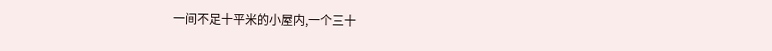一间不足十平米的小屋内,一个三十